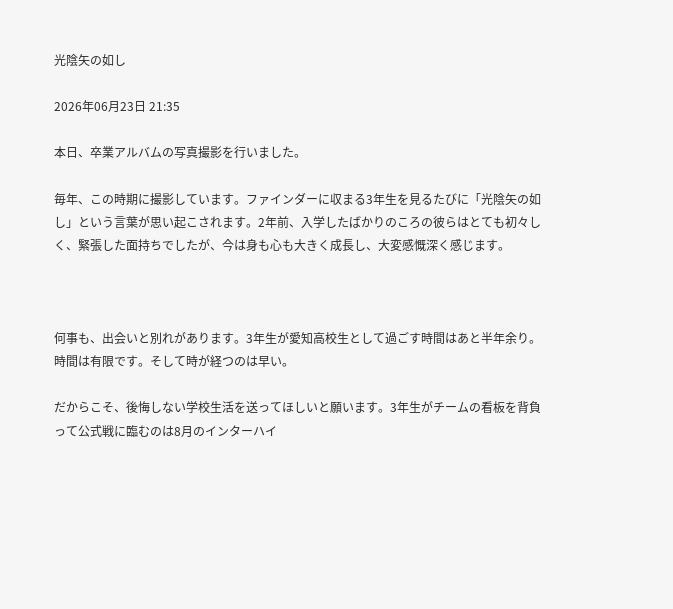光陰矢の如し

2026年06月23日 21:35

本日、卒業アルバムの写真撮影を行いました。

毎年、この時期に撮影しています。ファインダーに収まる3年生を見るたびに「光陰矢の如し」という言葉が思い起こされます。2年前、入学したばかりのころの彼らはとても初々しく、緊張した面持ちでしたが、今は身も心も大きく成長し、大変感慨深く感じます。



何事も、出会いと別れがあります。3年生が愛知高校生として過ごす時間はあと半年余り。時間は有限です。そして時が経つのは早い。

だからこそ、後悔しない学校生活を送ってほしいと願います。3年生がチームの看板を背負って公式戦に臨むのは8月のインターハイ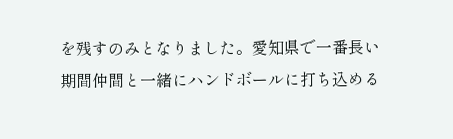を残すのみとなりました。愛知県で一番長い期間仲間と一緒にハンドボールに打ち込める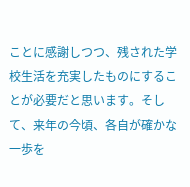ことに感謝しつつ、残された学校生活を充実したものにすることが必要だと思います。そして、来年の今頃、各自が確かな一歩を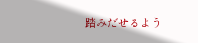踏みだせるよう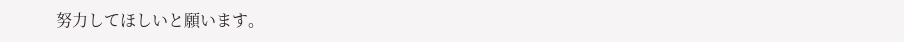努力してほしいと願います。